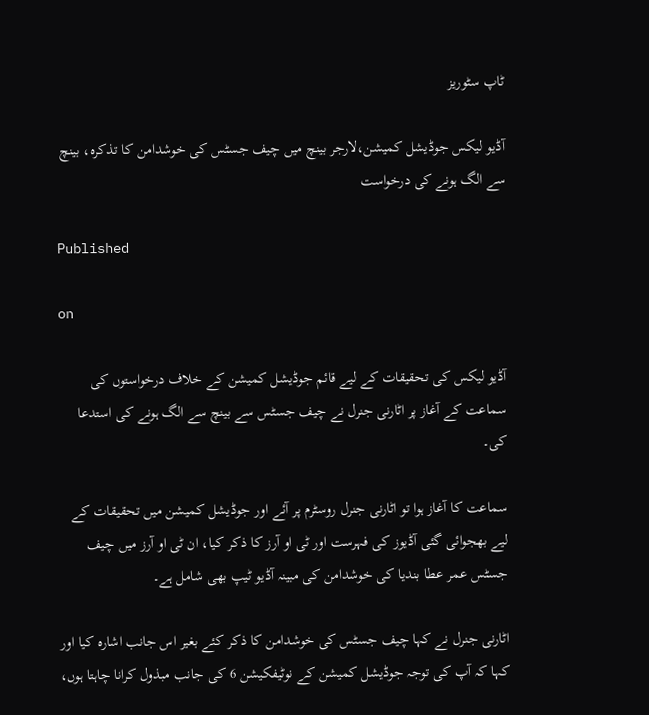ٹاپ سٹوریز

آڈیو لیکس جوڈیشل کمیشن،لارجر بینچ میں چیف جسٹس کی خوشدامن کا تذکرہ، بینچ سے الگ ہونے کی درخواست

Published

on

آڈیو لیکس کی تحقیقات کے لیے قائم جوڈیشل کمیشن کے خلاف درخواستوں کی سماعت کے آغاز پر اٹارنی جنرل نے چیف جسٹس سے بینچ سے الگ ہونے کی استدعا کی۔

سماعت کا آغاز ہوا تو اٹارنی جنرل روسٹرم پر آئے اور جوڈیشل کمیشن میں تحقیقات کے لیے بھجوائی گئی آڈیوز کی فہرست اور ٹی او آرز کا ذکر کیا، ان ٹی او آرز میں چیف جسٹس عمر عطا بندیا کی خوشدامن کی مبینہ آڈیو ٹیپ بھی شامل ہے۔

اٹارنی جنرل نے کہا چیف جسٹس کی خوشدامن کا ذکر کئے بغیر اس جانب اشارہ کیا اور کہا کہ آپ کی توجہ جوڈیشل کمیشن کے نوٹیفکیشن 6 کی جانب مبذول کرانا چاہتا ہوں،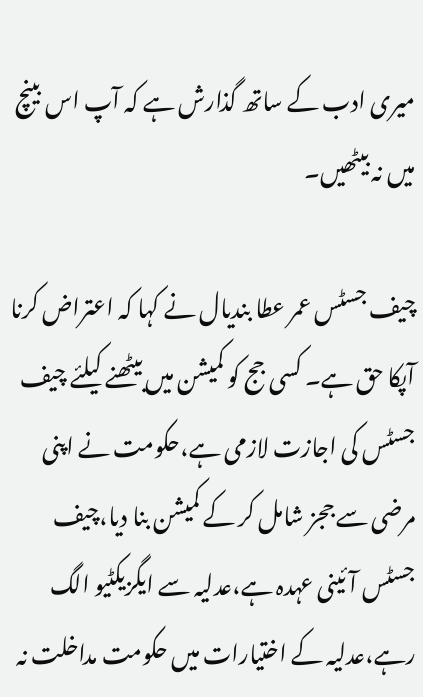میری ادب کے ساتھ گذارش ہے کہ آپ اس بینچ میں نہ بیٹھیں۔

چیف جسٹس عمر عطا بندیال نے کہا کہ اعتراض کرنا آپکا حق ہے۔ کسی جج کو کمیشن میں بیٹھنے کیلئے چیف جسٹس کی اجازت لازمی ہے،حکومت نے اپنی مرضی سے ججز شامل کر کے کمیشن بنا دیا،چیف جسٹس آئینی عہدہ ہے،عدلیہ سے ایگزیکٹیو الگ رہے،عدلیہ کے اختیارات میں حکومت مداخلت نہ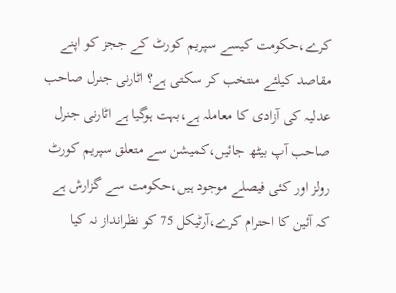کرے،حکومت کیسے سپریم کورٹ کے ججز کو اپنے مقاصد کیلئے منتخب کر سکتی ہے؟ اٹارنی جنرل صاحب عدلیہ کی آزادی کا معاملہ ہے،بہت ہوگیا ہے اٹارنی جنرل صاحب آپ بیٹھ جائیں،کمیشن سے متعلق سپریم کورٹ رولز اور کئی فیصلے موجود ہیں،حکومت سے گزارش ہے کہ آئین کا احترام کرے،آرٹیکل 75 کو نظرانداز نہ کیا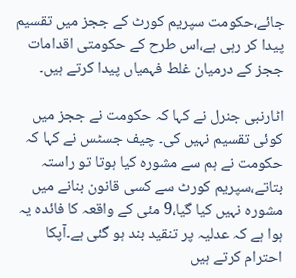جائے،حکومت سپریم کورٹ کے ججز میں تقسیم پیدا کر رہی ہے،اس طرح کے حکومتی اقدامات ججز کے درمیان غلط فہمیاں پیدا کرتے ہیں۔

اٹارنبی جنرل نے کہا کہ حکومت نے ججز میں کوئی تقسیم نہیں کی۔ چیف جسٹس نے کہا کہ حکومت نے ہم سے مشورہ کیا ہوتا تو راستہ بتاتے،سپریم کورٹ سے کسی قانون بنانے میں مشورہ نہیں کیا گیا،9 مئی کے واقعہ کا فائدہ یہ ہوا ہے کہ عدلیہ پر تنقید بند ہو گئی ہے۔آپکا احترام کرتے ہیں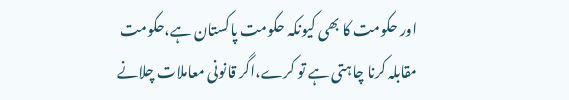اور حکومت کا بھی کیونکہ حکومت پاکستان ہے،حکومت مقابلہ کرنا چاہتی ہے تو کرے،اگر قانونی معاملات چلانے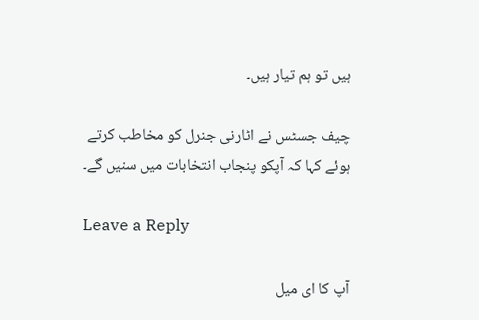ہیں تو ہم تیار ہیں۔

چیف جسٹس نے اٹارنی جنرل کو مخاطب کرتے ہوئے کہا کہ آپکو پنجاب انتخابات میں سنیں گے۔

Leave a Reply

آپ کا ای میل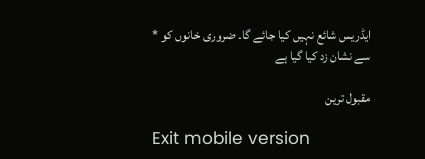ایڈریس شائع نہیں کیا جائے گا۔ ضروری خانوں کو * سے نشان زد کیا گیا ہے

مقبول ترین

Exit mobile version